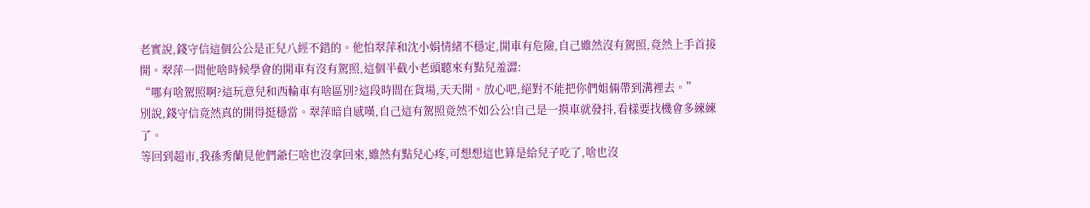老實說,錢守信這個公公是正兒八經不錯的。他怕翠萍和沈小娟情緒不穩定,開車有危險,自己雖然沒有駕照,竟然上手首接開。翠萍一問他啥時候學會的開車有沒有駕照,這個半截小老頭聽來有點兒羞澀:
“哪有啥駕照啊?這玩意兒和西輪車有啥區別?這段時間在貨場,天天開。放心吧,絕對不能把你們姐倆帶到溝裡去。”
別說,錢守信竟然真的開得挺穩當。翠萍暗自感嘆,自己這有駕照竟然不如公公!自己是一摸車就發抖,看樣要找機會多練練了。
等回到超市,我孫秀蘭見他們爺仨啥也沒拿回來,雖然有點兒心疼,可想想這也算是給兒子吃了,啥也沒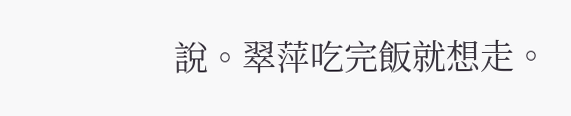說。翠萍吃完飯就想走。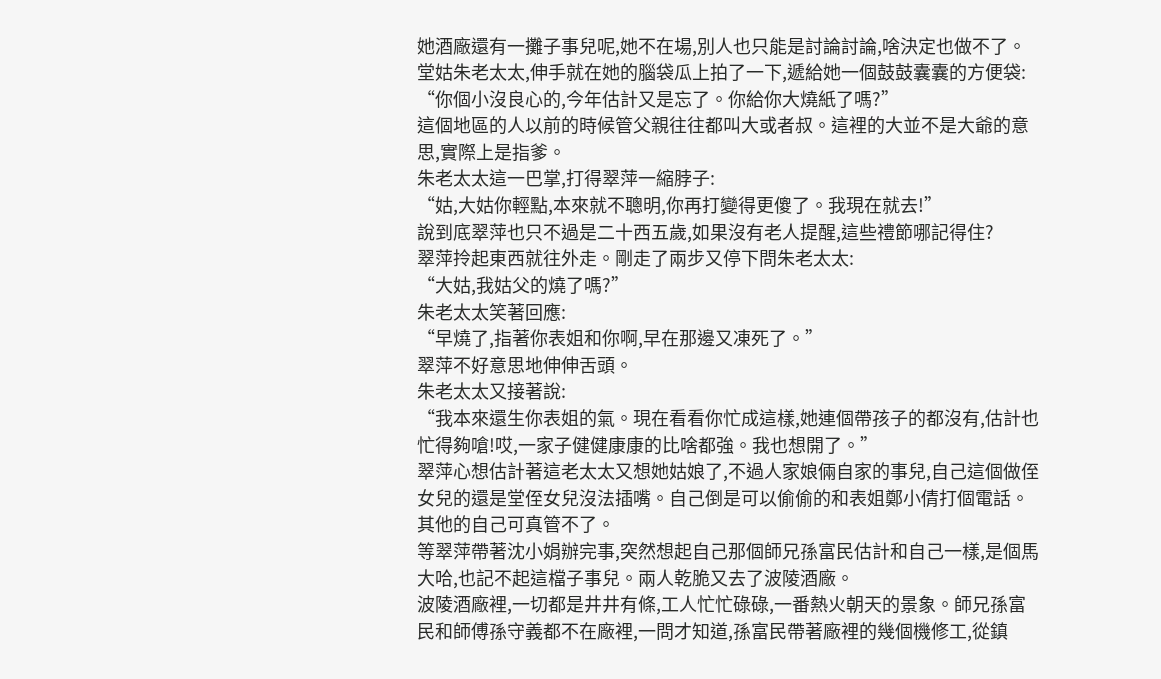她酒廠還有一攤子事兒呢,她不在場,別人也只能是討論討論,啥決定也做不了。
堂姑朱老太太,伸手就在她的腦袋瓜上拍了一下,遞給她一個鼓鼓囊囊的方便袋:
“你個小沒良心的,今年估計又是忘了。你給你大燒紙了嗎?”
這個地區的人以前的時候管父親往往都叫大或者叔。這裡的大並不是大爺的意思,實際上是指爹。
朱老太太這一巴掌,打得翠萍一縮脖子:
“姑,大姑你輕點,本來就不聰明,你再打變得更傻了。我現在就去!”
說到底翠萍也只不過是二十西五歲,如果沒有老人提醒,這些禮節哪記得住?
翠萍拎起東西就往外走。剛走了兩步又停下問朱老太太:
“大姑,我姑父的燒了嗎?”
朱老太太笑著回應:
“早燒了,指著你表姐和你啊,早在那邊又凍死了。”
翠萍不好意思地伸伸舌頭。
朱老太太又接著說:
“我本來還生你表姐的氣。現在看看你忙成這樣,她連個帶孩子的都沒有,估計也忙得夠嗆!哎,一家子健健康康的比啥都強。我也想開了。”
翠萍心想估計著這老太太又想她姑娘了,不過人家娘倆自家的事兒,自己這個做侄女兒的還是堂侄女兒沒法插嘴。自己倒是可以偷偷的和表姐鄭小倩打個電話。其他的自己可真管不了。
等翠萍帶著沈小娟辦完事,突然想起自己那個師兄孫富民估計和自己一樣,是個馬大哈,也記不起這檔子事兒。兩人乾脆又去了波陵酒廠。
波陵酒廠裡,一切都是井井有條,工人忙忙碌碌,一番熱火朝天的景象。師兄孫富民和師傅孫守義都不在廠裡,一問才知道,孫富民帶著廠裡的幾個機修工,從鎮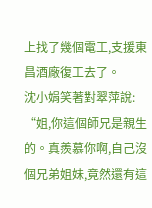上找了幾個電工,支援東昌酒廠復工去了。
沈小娟笑著對翠萍說:
“姐,你這個師兄是親生的。真羨慕你啊,自己沒個兄弟姐妹,竟然還有這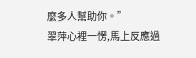麼多人幫助你。”
翠萍心裡一愣,馬上反應過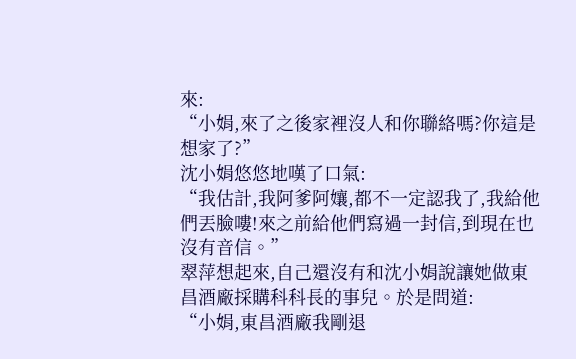來:
“小娟,來了之後家裡沒人和你聯絡嗎?你這是想家了?”
沈小娟悠悠地嘆了口氣:
“我估計,我阿爹阿孃,都不一定認我了,我給他們丟臉嘍!來之前給他們寫過一封信,到現在也沒有音信。”
翠萍想起來,自己還沒有和沈小娟說讓她做東昌酒廠採購科科長的事兒。於是問道:
“小娟,東昌酒廠我剛退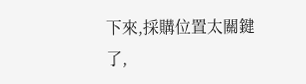下來,採購位置太關鍵了,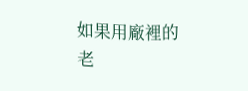如果用廠裡的老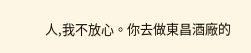人,我不放心。你去做東昌酒廠的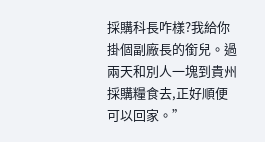採購科長咋樣?我給你掛個副廠長的銜兒。過兩天和別人一塊到貴州採購糧食去,正好順便可以回家。”